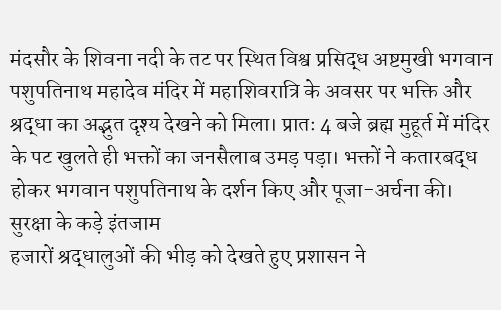मंदसौर के शिवना नदी के तट पर स्थित विश्व प्रसिद्ध अष्टमुखी भगवान पशुपतिनाथ महादेव मंदिर में महाशिवरात्रि के अवसर पर भक्ति और श्रद्धा का अद्भुत दृश्य देखने को मिला। प्रातः 4 बजे ब्रह्म मुहूर्त में मंदिर के पट खुलते ही भक्तों का जनसैलाब उमड़ पड़ा। भक्तों ने कतारबद्ध होकर भगवान पशुपतिनाथ के दर्शन किए और पूजा-अर्चना की।
सुरक्षा के कड़े इंतजाम
हजारों श्रद्धालुओं की भीड़ को देखते हुए प्रशासन ने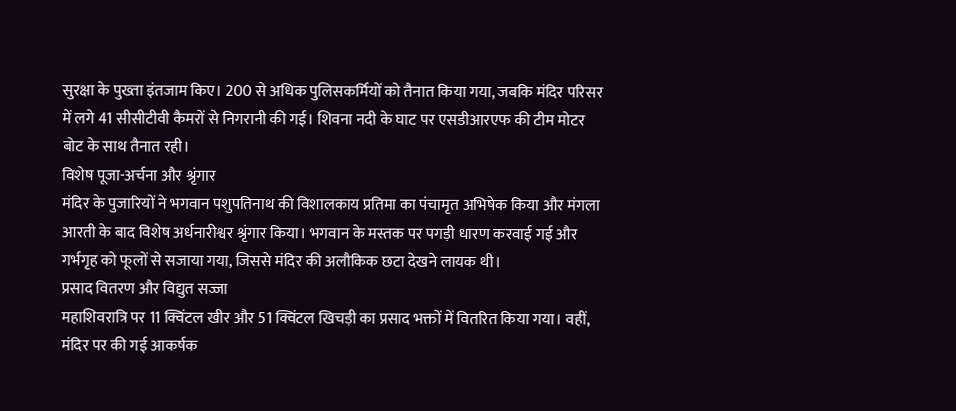सुरक्षा के पुख्ता इंतजाम किए। 200 से अधिक पुलिसकर्मियों को तैनात किया गया, जबकि मंदिर परिसर में लगे 41 सीसीटीवी कैमरों से निगरानी की गई। शिवना नदी के घाट पर एसडीआरएफ की टीम मोटर बोट के साथ तैनात रही।
विशेष पूजा-अर्चना और श्रृंगार
मंदिर के पुजारियों ने भगवान पशुपतिनाथ की विशालकाय प्रतिमा का पंचामृत अभिषेक किया और मंगला आरती के बाद विशेष अर्धनारीश्वर श्रृंगार किया। भगवान के मस्तक पर पगड़ी धारण करवाई गई और गर्भगृह को फूलों से सजाया गया, जिससे मंदिर की अलौकिक छटा देखने लायक थी।
प्रसाद वितरण और विद्युत सज्जा
महाशिवरात्रि पर 11 क्विंटल खीर और 51 क्विंटल खिचड़ी का प्रसाद भक्तों में वितरित किया गया। वहीं, मंदिर पर की गई आकर्षक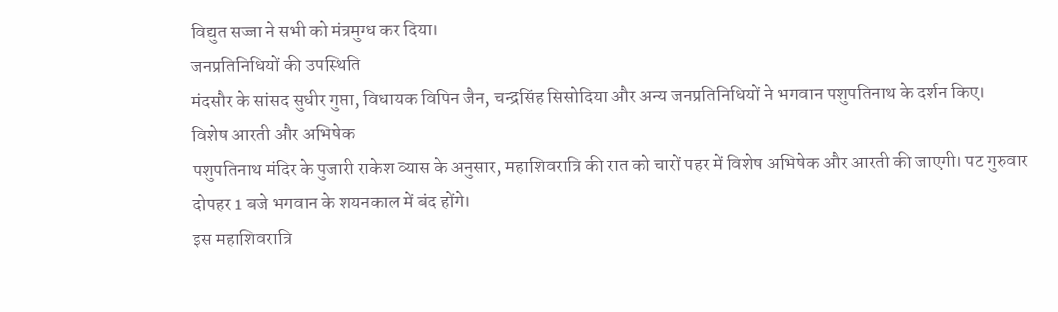विद्युत सज्जा ने सभी को मंत्रमुग्ध कर दिया।
जनप्रतिनिधियों की उपस्थिति
मंदसौर के सांसद सुधीर गुप्ता, विधायक विपिन जैन, चन्द्रसिंह सिसोदिया और अन्य जनप्रतिनिधियों ने भगवान पशुपतिनाथ के दर्शन किए।
विशेष आरती और अभिषेक
पशुपतिनाथ मंदिर के पुजारी राकेश व्यास के अनुसार, महाशिवरात्रि की रात को चारों पहर में विशेष अभिषेक और आरती की जाएगी। पट गुरुवार दोपहर 1 बजे भगवान के शयनकाल में बंद होंगे।
इस महाशिवरात्रि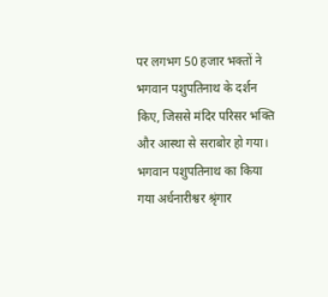पर लगभग 50 हजार भक्तों ने भगवान पशुपतिनाथ के दर्शन किए, जिससे मंदिर परिसर भक्ति और आस्था से सराबोर हो गया।
भगवान पशुपतिनाथ का किया गया अर्धनारीश्वर श्रृंगार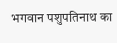भगवान पशुपतिनाथ का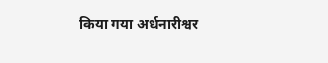किया गया अर्धनारीश्वर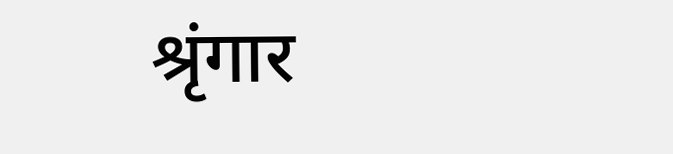श्रृंगार